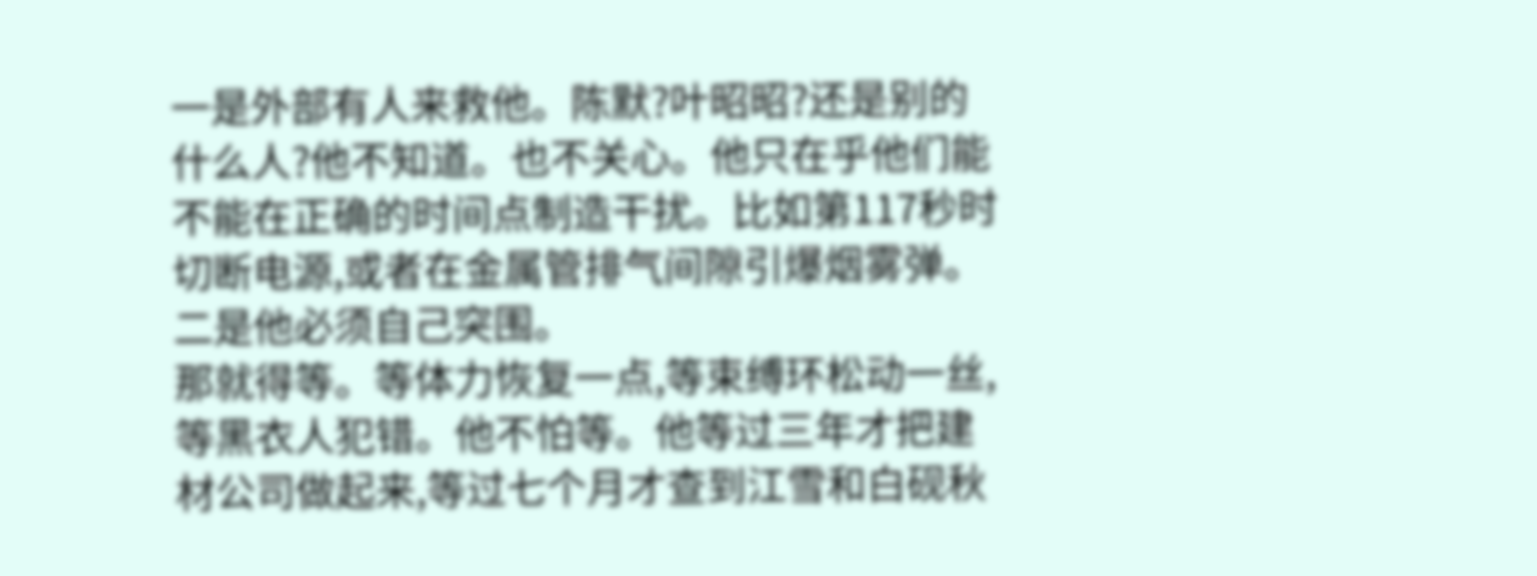一是外部有人来救他。陈默?叶昭昭?还是别的什么人?他不知道。也不关心。他只在乎他们能不能在正确的时间点制造干扰。比如第117秒时切断电源,或者在金属管排气间隙引爆烟雾弹。
二是他必须自己突围。
那就得等。等体力恢复一点,等束缚环松动一丝,等黑衣人犯错。他不怕等。他等过三年才把建材公司做起来,等过七个月才查到江雪和白砚秋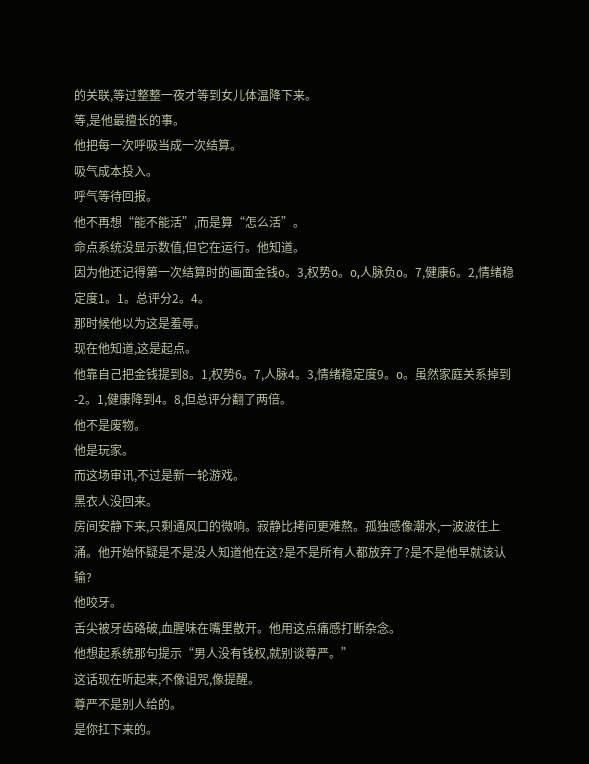的关联,等过整整一夜才等到女儿体温降下来。
等,是他最擅长的事。
他把每一次呼吸当成一次结算。
吸气成本投入。
呼气等待回报。
他不再想“能不能活”,而是算“怎么活”。
命点系统没显示数值,但它在运行。他知道。
因为他还记得第一次结算时的画面金钱o。3,权势o。o,人脉负o。7,健康6。2,情绪稳定度1。1。总评分2。4。
那时候他以为这是羞辱。
现在他知道,这是起点。
他靠自己把金钱提到8。1,权势6。7,人脉4。3,情绪稳定度9。o。虽然家庭关系掉到-2。1,健康降到4。8,但总评分翻了两倍。
他不是废物。
他是玩家。
而这场审讯,不过是新一轮游戏。
黑衣人没回来。
房间安静下来,只剩通风口的微响。寂静比拷问更难熬。孤独感像潮水,一波波往上涌。他开始怀疑是不是没人知道他在这?是不是所有人都放弃了?是不是他早就该认输?
他咬牙。
舌尖被牙齿硌破,血腥味在嘴里散开。他用这点痛感打断杂念。
他想起系统那句提示“男人没有钱权,就别谈尊严。”
这话现在听起来,不像诅咒,像提醒。
尊严不是别人给的。
是你扛下来的。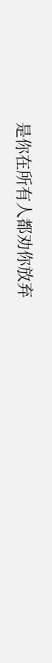是你在所有人都劝你放弃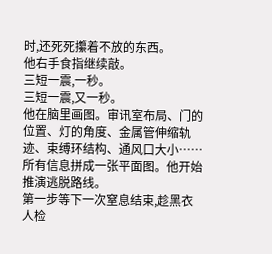时,还死死攥着不放的东西。
他右手食指继续敲。
三短一震,一秒。
三短一震,又一秒。
他在脑里画图。审讯室布局、门的位置、灯的角度、金属管伸缩轨迹、束缚环结构、通风口大小……所有信息拼成一张平面图。他开始推演逃脱路线。
第一步等下一次窒息结束,趁黑衣人检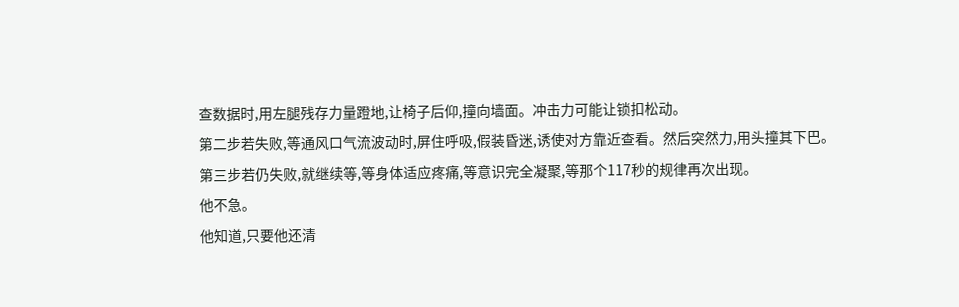查数据时,用左腿残存力量蹬地,让椅子后仰,撞向墙面。冲击力可能让锁扣松动。
第二步若失败,等通风口气流波动时,屏住呼吸,假装昏迷,诱使对方靠近查看。然后突然力,用头撞其下巴。
第三步若仍失败,就继续等,等身体适应疼痛,等意识完全凝聚,等那个117秒的规律再次出现。
他不急。
他知道,只要他还清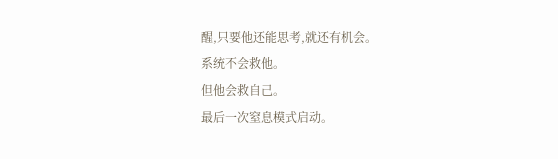醒,只要他还能思考,就还有机会。
系统不会救他。
但他会救自己。
最后一次窒息模式启动。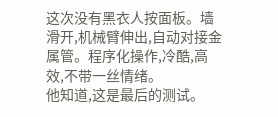这次没有黑衣人按面板。墙滑开,机械臂伸出,自动对接金属管。程序化操作,冷酷,高效,不带一丝情绪。
他知道,这是最后的测试。